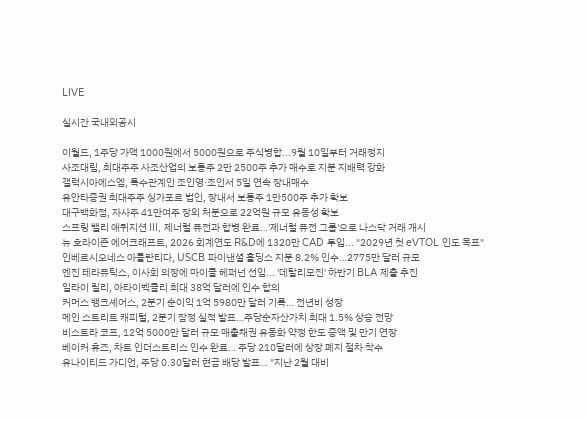LIVE

실시간 국내외공시

이월드, 1주당 가액 1000원에서 5000원으로 주식병합...9월 10일부터 거래정지
사조대림, 최대주주 사조산업의 보통주 2만 2500주 추가 매수로 지분 지배력 강화
갤럭시아에스엠, 특수관계인 조인영·조인서 5일 연속 장내매수
유안타증권 최대주주 싱가포르 법인, 장내서 보통주 1만500주 추가 확보
대구백화점, 자사주 41만여주 장외 처분으로 22억원 규모 유동성 확보
스프링 밸리 애퀴지션 III, 제너럴 퓨전과 합병 완료…'제너럴 퓨전 그룹'으로 나스닥 거래 개시
뉴 호라이즌 에어크래프트, 2026 회계연도 R&D에 1320만 CAD 투입... "2029년 첫 eVTOL 인도 목표"
인베르시오네스 아틀란티다, USCB 파이낸셜 홀딩스 지분 8.2% 인수…2775만 달러 규모
엔진 테라퓨틱스, 이사회 의장에 마이클 헤퍼넌 선임... '데탈리모진' 하반기 BLA 제출 추진
일라이 릴리, 아타이벡클리 최대 38억 달러에 인수 합의
커머스 뱅크셰어스, 2분기 순이익 1억 5980만 달러 기록… 전년비 성장
메인 스트리트 캐피털, 2분기 잠정 실적 발표…주당순자산가치 최대 1.5% 상승 전망
비스트라 코프, 12억 5000만 달러 규모 매출채권 유동화 약정 한도 증액 및 만기 연장
베이커 휴즈, 차트 인더스트리스 인수 완료… 주당 210달러에 상장 폐지 절차 착수
유나이티드 가디언, 주당 0.30달러 현금 배당 발표… "지난 2월 대비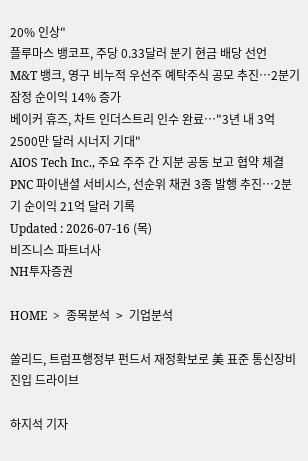20% 인상"
플루마스 뱅코프, 주당 0.33달러 분기 현금 배당 선언
M&T 뱅크, 영구 비누적 우선주 예탁주식 공모 추진…2분기 잠정 순이익 14% 증가
베이커 휴즈, 차트 인더스트리 인수 완료…"3년 내 3억 2500만 달러 시너지 기대"
AIOS Tech Inc., 주요 주주 간 지분 공동 보고 협약 체결
PNC 파이낸셜 서비시스, 선순위 채권 3종 발행 추진…2분기 순이익 21억 달러 기록
Updated : 2026-07-16 (목)
비즈니스 파트너사
NH투자증권

HOME  >  종목분석  >  기업분석

쏠리드, 트럼프행정부 펀드서 재정확보로 美 표준 통신장비 진입 드라이브

하지석 기자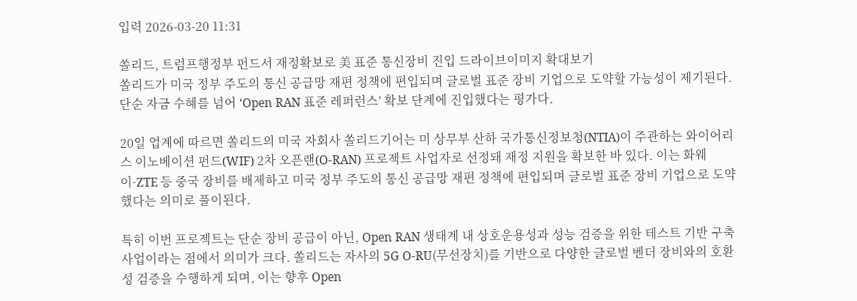입력 2026-03-20 11:31

쏠리드, 트럼프행정부 펀드서 재정확보로 美 표준 통신장비 진입 드라이브이미지 확대보기
쏠리드가 미국 정부 주도의 통신 공급망 재편 정책에 편입되며 글로벌 표준 장비 기업으로 도약할 가능성이 제기된다. 단순 자금 수혜를 넘어 ‘Open RAN 표준 레퍼런스’ 확보 단계에 진입했다는 평가다.

20일 업계에 따르면 쏠리드의 미국 자회사 쏠리드기어는 미 상무부 산하 국가통신정보청(NTIA)이 주관하는 와이어리스 이노베이션 펀드(WIF) 2차 오픈랜(O-RAN) 프로젝트 사업자로 선정돼 재정 지원을 확보한 바 있다. 이는 화웨이·ZTE 등 중국 장비를 배제하고 미국 정부 주도의 통신 공급망 재편 정책에 편입되며 글로벌 표준 장비 기업으로 도약했다는 의미로 풀이된다.

특히 이번 프로젝트는 단순 장비 공급이 아닌, Open RAN 생태계 내 상호운용성과 성능 검증을 위한 테스트 기반 구축 사업이라는 점에서 의미가 크다. 쏠리드는 자사의 5G O-RU(무선장치)를 기반으로 다양한 글로벌 벤더 장비와의 호환성 검증을 수행하게 되며, 이는 향후 Open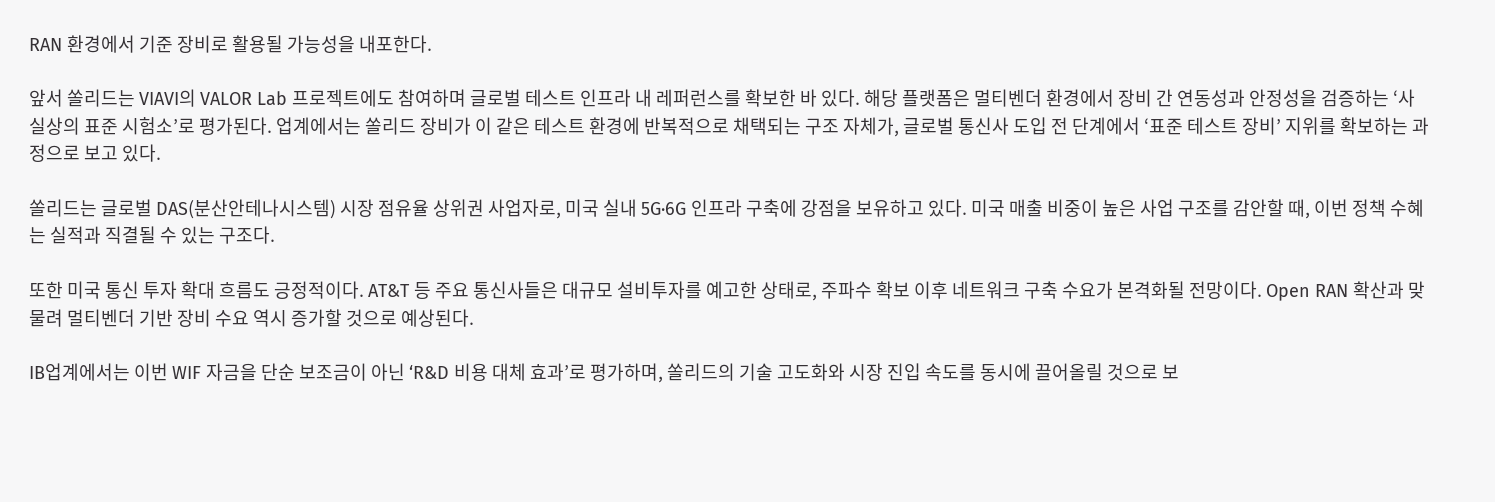RAN 환경에서 기준 장비로 활용될 가능성을 내포한다.

앞서 쏠리드는 VIAVI의 VALOR Lab 프로젝트에도 참여하며 글로벌 테스트 인프라 내 레퍼런스를 확보한 바 있다. 해당 플랫폼은 멀티벤더 환경에서 장비 간 연동성과 안정성을 검증하는 ‘사실상의 표준 시험소’로 평가된다. 업계에서는 쏠리드 장비가 이 같은 테스트 환경에 반복적으로 채택되는 구조 자체가, 글로벌 통신사 도입 전 단계에서 ‘표준 테스트 장비’ 지위를 확보하는 과정으로 보고 있다.

쏠리드는 글로벌 DAS(분산안테나시스템) 시장 점유율 상위권 사업자로, 미국 실내 5G·6G 인프라 구축에 강점을 보유하고 있다. 미국 매출 비중이 높은 사업 구조를 감안할 때, 이번 정책 수혜는 실적과 직결될 수 있는 구조다.

또한 미국 통신 투자 확대 흐름도 긍정적이다. AT&T 등 주요 통신사들은 대규모 설비투자를 예고한 상태로, 주파수 확보 이후 네트워크 구축 수요가 본격화될 전망이다. Open RAN 확산과 맞물려 멀티벤더 기반 장비 수요 역시 증가할 것으로 예상된다.

IB업계에서는 이번 WIF 자금을 단순 보조금이 아닌 ‘R&D 비용 대체 효과’로 평가하며, 쏠리드의 기술 고도화와 시장 진입 속도를 동시에 끌어올릴 것으로 보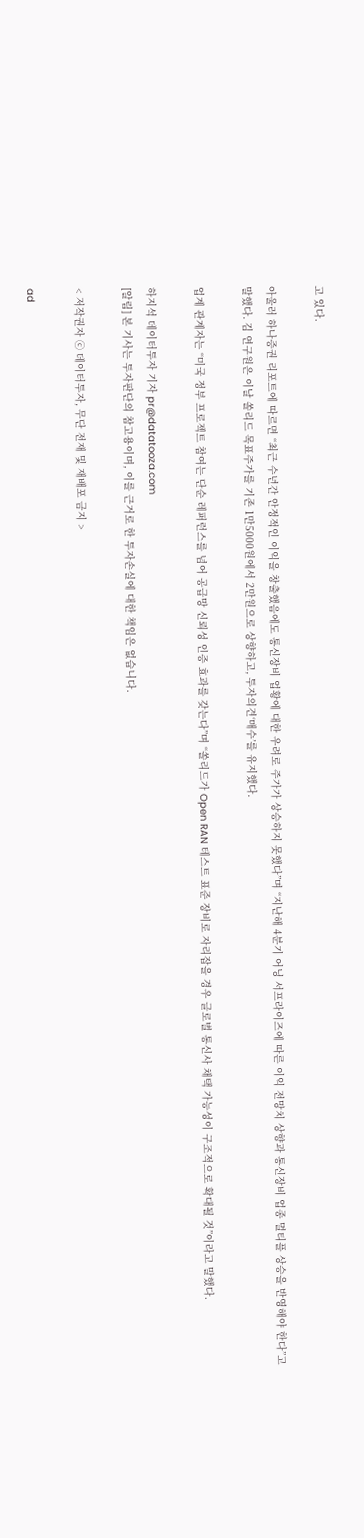고 있다.

아울러 하나증권 리포트에 따르면 “최근 수년간 안정적인 이익을 창출했음에도 통신장비 업황에 대한 우려로 주가가 상승하지 못했다”며 “지난해 4분기 어닝 서프라이즈에 따른 이익 전망치 상향과 통신장비 업종 멀티플 상승을 반영해야 한다”고 말했다. 김 연구원은 이날 쏠리드 목표주가를 기존 1만5000원에서 2만원으로 상향하고, 투자의견‘매수’를 유지했다.

업계 관계자는 “미국 정부 프로젝트 참여는 단순 레퍼런스를 넘어 공급망 신뢰성 인증 효과를 갖는다”며 “쏠리드가 Open RAN 테스트 표준 장비로 자리잡을 경우 글로벌 통신사 채택 가능성이 구조적으로 확대될 것”이라고 말했다.

하지석 데이터투자 기자 pr@datatooza.com
[알림] 본 기사는 투자판단의 참고용이며, 이를 근거로 한 투자손실에 대한 책임은 없습니다.

< 저작권자 ⓒ 데이터투자, 무단 전재 및 재배포 금지 >

ad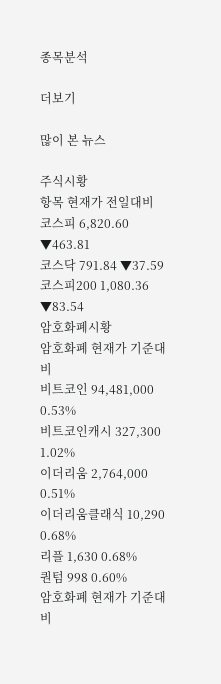종목분석

더보기

많이 본 뉴스

주식시황
항목 현재가 전일대비
코스피 6,820.60 ▼463.81
코스닥 791.84 ▼37.59
코스피200 1,080.36 ▼83.54
암호화폐시황
암호화폐 현재가 기준대비
비트코인 94,481,000 0.53%
비트코인캐시 327,300 1.02%
이더리움 2,764,000 0.51%
이더리움클래식 10,290 0.68%
리플 1,630 0.68%
퀀텀 998 0.60%
암호화폐 현재가 기준대비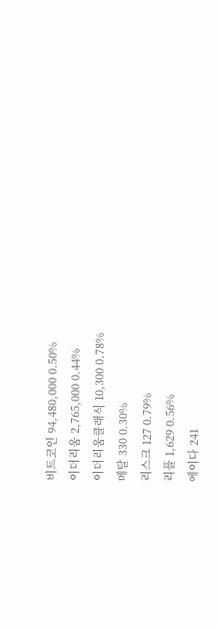비트코인 94,480,000 0.50%
이더리움 2,765,000 0.44%
이더리움클래식 10,300 0.78%
메탈 330 0.30%
리스크 127 0.79%
리플 1,629 0.56%
에이다 241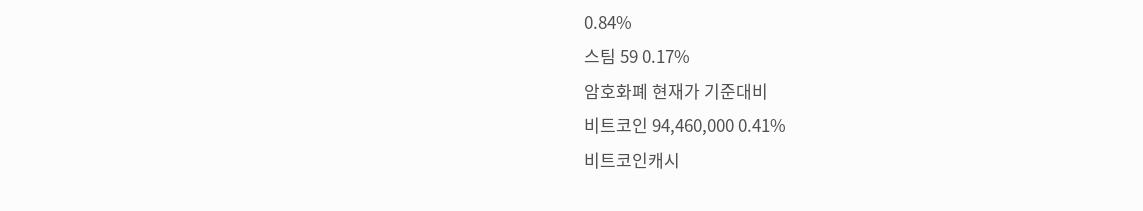0.84%
스팀 59 0.17%
암호화폐 현재가 기준대비
비트코인 94,460,000 0.41%
비트코인캐시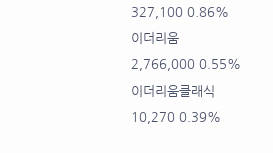327,100 0.86%
이더리움 2,766,000 0.55%
이더리움클래식 10,270 0.39%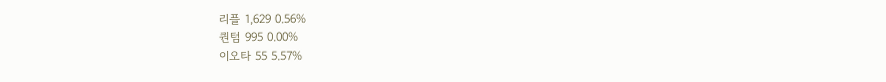리플 1,629 0.56%
퀀텀 995 0.00%
이오타 55 5.57%